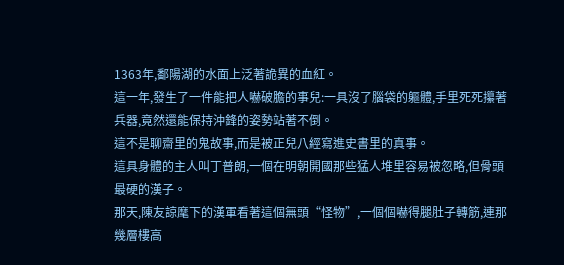1363年,鄱陽湖的水面上泛著詭異的血紅。
這一年,發生了一件能把人嚇破膽的事兒:一具沒了腦袋的軀體,手里死死攥著兵器,竟然還能保持沖鋒的姿勢站著不倒。
這不是聊齋里的鬼故事,而是被正兒八經寫進史書里的真事。
這具身體的主人叫丁普朗,一個在明朝開國那些猛人堆里容易被忽略,但骨頭最硬的漢子。
那天,陳友諒麾下的漢軍看著這個無頭“怪物”,一個個嚇得腿肚子轉筋,連那幾層樓高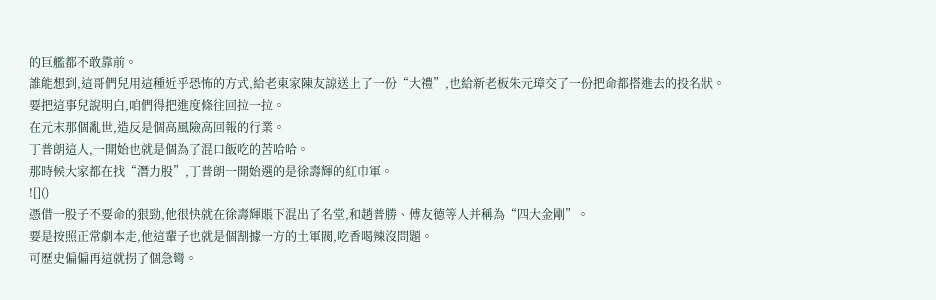的巨艦都不敢靠前。
誰能想到,這哥們兒用這種近乎恐怖的方式,給老東家陳友諒送上了一份“大禮”,也給新老板朱元璋交了一份把命都搭進去的投名狀。
要把這事兒說明白,咱們得把進度條往回拉一拉。
在元末那個亂世,造反是個高風險高回報的行業。
丁普朗這人,一開始也就是個為了混口飯吃的苦哈哈。
那時候大家都在找“潛力股”,丁普朗一開始選的是徐壽輝的紅巾軍。
![]()
憑借一股子不要命的狠勁,他很快就在徐壽輝賬下混出了名堂,和趙普勝、傅友德等人并稱為“四大金剛”。
要是按照正常劇本走,他這輩子也就是個割據一方的土軍閥,吃香喝辣沒問題。
可歷史偏偏再這就拐了個急彎。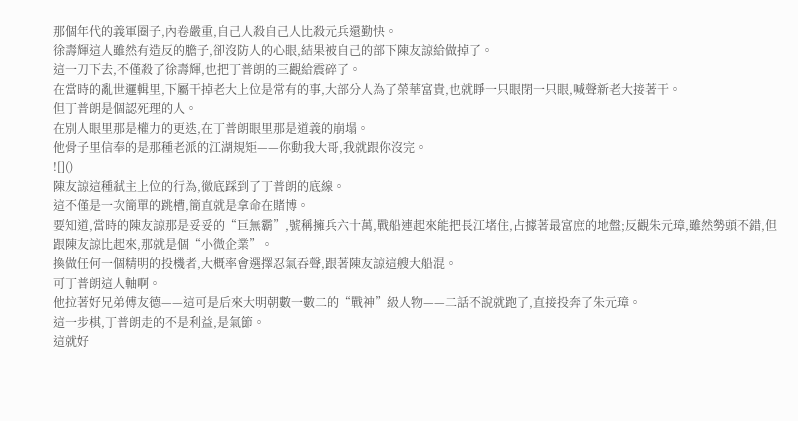那個年代的義軍圈子,內卷嚴重,自己人殺自己人比殺元兵還勤快。
徐壽輝這人雖然有造反的膽子,卻沒防人的心眼,結果被自己的部下陳友諒給做掉了。
這一刀下去,不僅殺了徐壽輝,也把丁普朗的三觀給震碎了。
在當時的亂世邏輯里,下屬干掉老大上位是常有的事,大部分人為了榮華富貴,也就睜一只眼閉一只眼,喊聲新老大接著干。
但丁普朗是個認死理的人。
在別人眼里那是權力的更迭,在丁普朗眼里那是道義的崩塌。
他骨子里信奉的是那種老派的江湖規矩——你動我大哥,我就跟你沒完。
![]()
陳友諒這種弒主上位的行為,徹底踩到了丁普朗的底線。
這不僅是一次簡單的跳槽,簡直就是拿命在賭博。
要知道,當時的陳友諒那是妥妥的“巨無霸”,號稱擁兵六十萬,戰船連起來能把長江堵住,占據著最富庶的地盤;反觀朱元璋,雖然勢頭不錯,但跟陳友諒比起來,那就是個“小微企業”。
換做任何一個精明的投機者,大概率會選擇忍氣吞聲,跟著陳友諒這艘大船混。
可丁普朗這人軸啊。
他拉著好兄弟傅友德——這可是后來大明朝數一數二的“戰神”級人物——二話不說就跑了,直接投奔了朱元璋。
這一步棋,丁普朗走的不是利益,是氣節。
這就好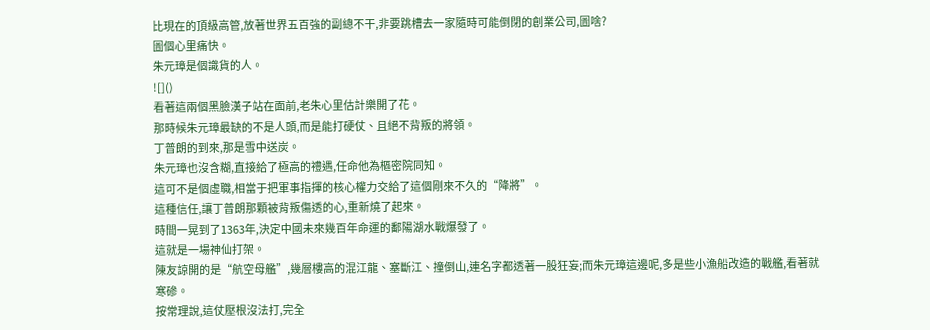比現在的頂級高管,放著世界五百強的副總不干,非要跳槽去一家隨時可能倒閉的創業公司,圖啥?
圖個心里痛快。
朱元璋是個識貨的人。
![]()
看著這兩個黑臉漢子站在面前,老朱心里估計樂開了花。
那時候朱元璋最缺的不是人頭,而是能打硬仗、且絕不背叛的將領。
丁普朗的到來,那是雪中送炭。
朱元璋也沒含糊,直接給了極高的禮遇,任命他為樞密院同知。
這可不是個虛職,相當于把軍事指揮的核心權力交給了這個剛來不久的“降將”。
這種信任,讓丁普朗那顆被背叛傷透的心,重新燒了起來。
時間一晃到了1363年,決定中國未來幾百年命運的鄱陽湖水戰爆發了。
這就是一場神仙打架。
陳友諒開的是“航空母艦”,幾層樓高的混江龍、塞斷江、撞倒山,連名字都透著一股狂妄;而朱元璋這邊呢,多是些小漁船改造的戰艦,看著就寒磣。
按常理說,這仗壓根沒法打,完全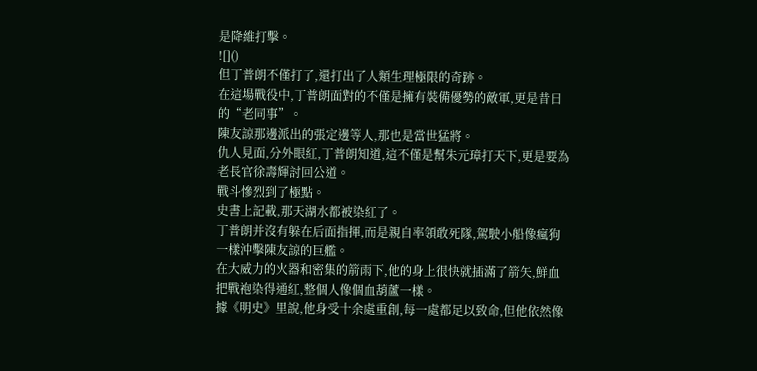是降維打擊。
![]()
但丁普朗不僅打了,還打出了人類生理極限的奇跡。
在這場戰役中,丁普朗面對的不僅是擁有裝備優勢的敵軍,更是昔日的“老同事”。
陳友諒那邊派出的張定邊等人,那也是當世猛將。
仇人見面,分外眼紅,丁普朗知道,這不僅是幫朱元璋打天下,更是要為老長官徐壽輝討回公道。
戰斗慘烈到了極點。
史書上記載,那天湖水都被染紅了。
丁普朗并沒有躲在后面指揮,而是親自率領敢死隊,駕駛小船像瘋狗一樣沖擊陳友諒的巨艦。
在大威力的火器和密集的箭雨下,他的身上很快就插滿了箭矢,鮮血把戰袍染得通紅,整個人像個血葫蘆一樣。
據《明史》里說,他身受十余處重創,每一處都足以致命,但他依然像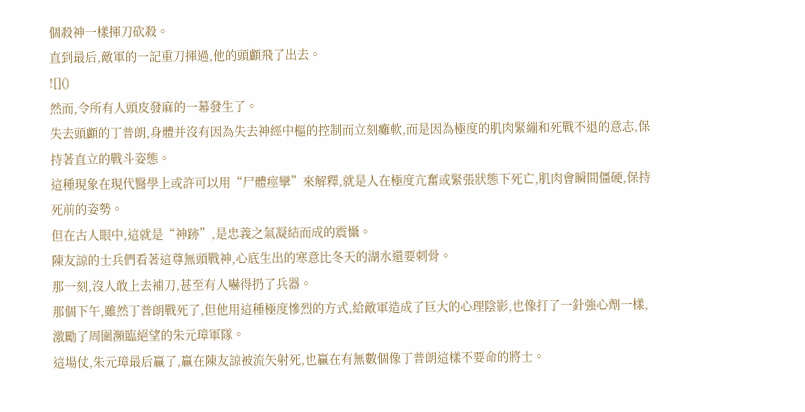個殺神一樣揮刀砍殺。
直到最后,敵軍的一記重刀揮過,他的頭顱飛了出去。
![]()
然而,令所有人頭皮發麻的一幕發生了。
失去頭顱的丁普朗,身體并沒有因為失去神經中樞的控制而立刻癱軟,而是因為極度的肌肉緊繃和死戰不退的意志,保持著直立的戰斗姿態。
這種現象在現代醫學上或許可以用“尸體痙攣”來解釋,就是人在極度亢奮或緊張狀態下死亡,肌肉會瞬間僵硬,保持死前的姿勢。
但在古人眼中,這就是“神跡”,是忠義之氣凝結而成的震懾。
陳友諒的士兵們看著這尊無頭戰神,心底生出的寒意比冬天的湖水還要刺骨。
那一刻,沒人敢上去補刀,甚至有人嚇得扔了兵器。
那個下午,雖然丁普朗戰死了,但他用這種極度慘烈的方式,給敵軍造成了巨大的心理陰影,也像打了一針強心劑一樣,激勵了周圍瀕臨絕望的朱元璋軍隊。
這場仗,朱元璋最后贏了,贏在陳友諒被流矢射死,也贏在有無數個像丁普朗這樣不要命的將士。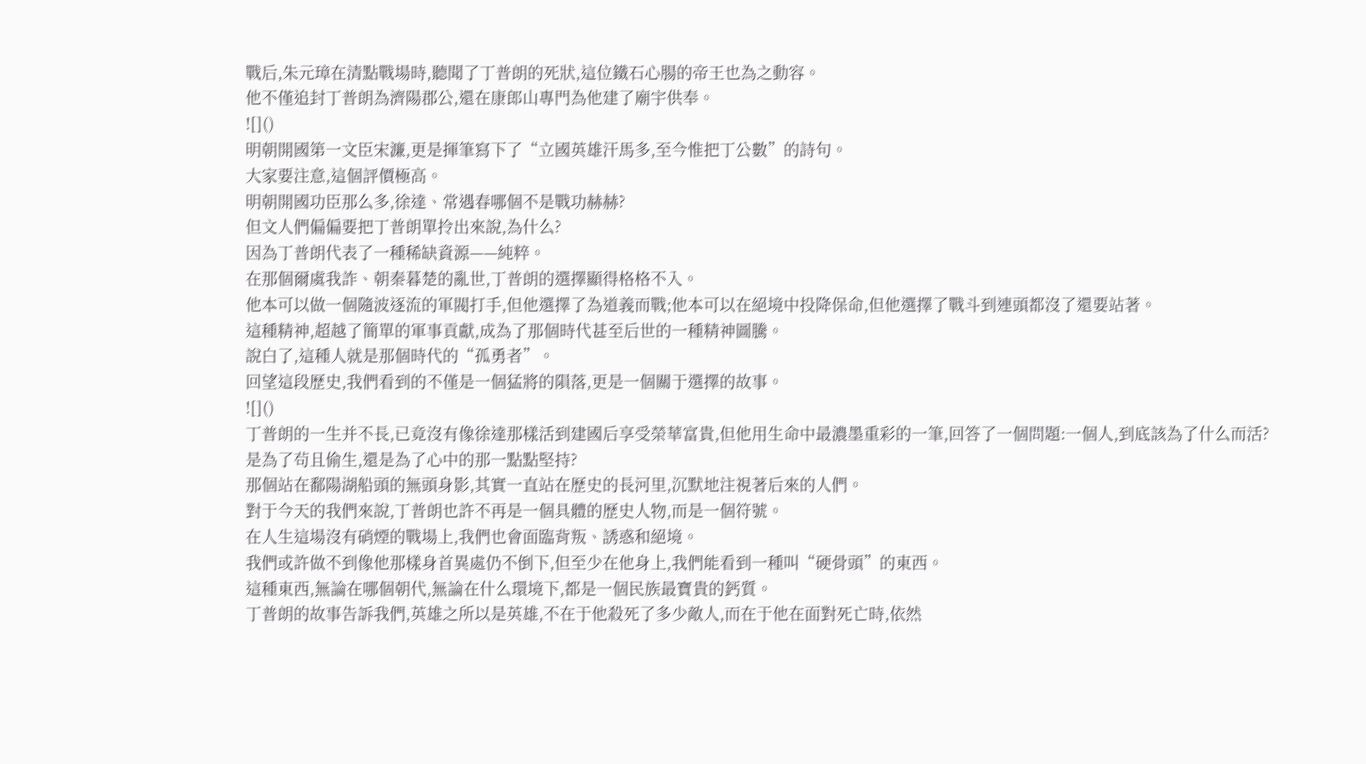戰后,朱元璋在清點戰場時,聽聞了丁普朗的死狀,這位鐵石心腸的帝王也為之動容。
他不僅追封丁普朗為濟陽郡公,還在康郎山專門為他建了廟宇供奉。
![]()
明朝開國第一文臣宋濂,更是揮筆寫下了“立國英雄汗馬多,至今惟把丁公數”的詩句。
大家要注意,這個評價極高。
明朝開國功臣那么多,徐達、常遇春哪個不是戰功赫赫?
但文人們偏偏要把丁普朗單拎出來說,為什么?
因為丁普朗代表了一種稀缺資源——純粹。
在那個爾虞我詐、朝秦暮楚的亂世,丁普朗的選擇顯得格格不入。
他本可以做一個隨波逐流的軍閥打手,但他選擇了為道義而戰;他本可以在絕境中投降保命,但他選擇了戰斗到連頭都沒了還要站著。
這種精神,超越了簡單的軍事貢獻,成為了那個時代甚至后世的一種精神圖騰。
說白了,這種人就是那個時代的“孤勇者”。
回望這段歷史,我們看到的不僅是一個猛將的隕落,更是一個關于選擇的故事。
![]()
丁普朗的一生并不長,已竟沒有像徐達那樣活到建國后享受榮華富貴,但他用生命中最濃墨重彩的一筆,回答了一個問題:一個人,到底該為了什么而活?
是為了茍且偷生,還是為了心中的那一點點堅持?
那個站在鄱陽湖船頭的無頭身影,其實一直站在歷史的長河里,沉默地注視著后來的人們。
對于今天的我們來說,丁普朗也許不再是一個具體的歷史人物,而是一個符號。
在人生這場沒有硝煙的戰場上,我們也會面臨背叛、誘惑和絕境。
我們或許做不到像他那樣身首異處仍不倒下,但至少在他身上,我們能看到一種叫“硬骨頭”的東西。
這種東西,無論在哪個朝代,無論在什么環境下,都是一個民族最寶貴的鈣質。
丁普朗的故事告訴我們,英雄之所以是英雄,不在于他殺死了多少敵人,而在于他在面對死亡時,依然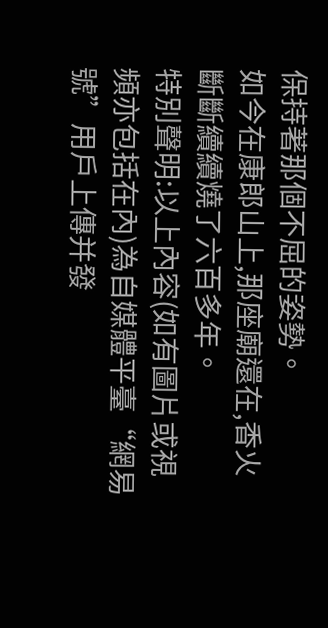保持著那個不屈的姿勢。
如今在康郎山上,那座廟還在,香火斷斷續續燒了六百多年。
特別聲明:以上內容(如有圖片或視頻亦包括在內)為自媒體平臺“網易號”用戶上傳并發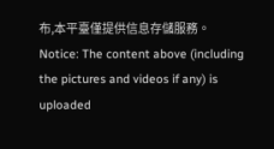布,本平臺僅提供信息存儲服務。
Notice: The content above (including the pictures and videos if any) is uploaded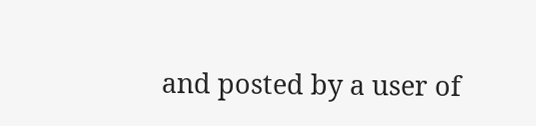and posted by a user of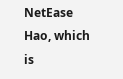NetEase Hao, which is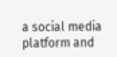a social media platform and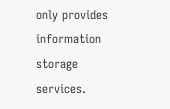only provides information storage services.